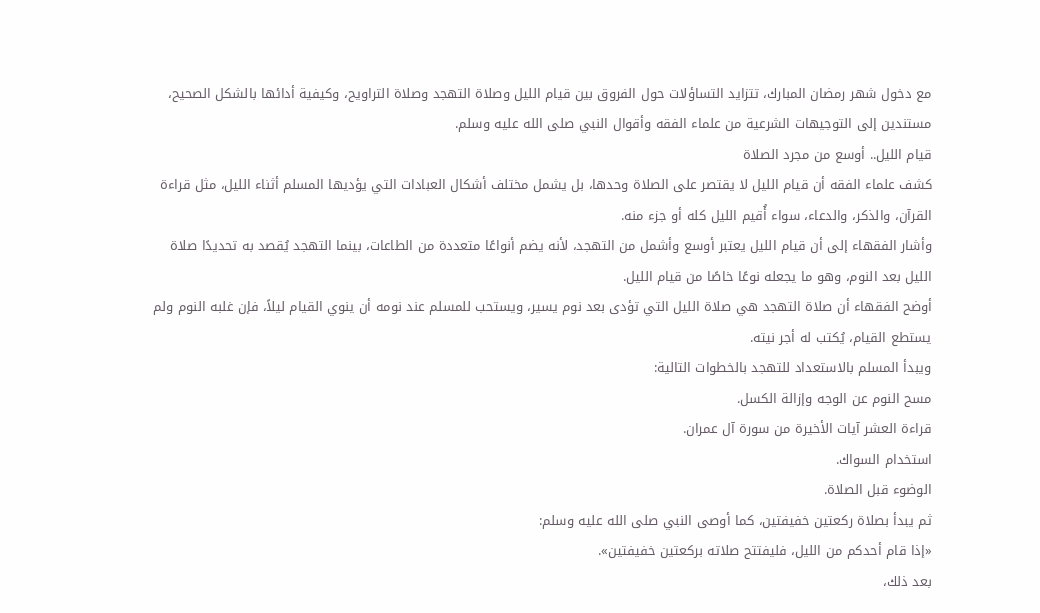مع دخول شهر رمضان المبارك، تتزايد التساؤلات حول الفروق بين قيام الليل وصلاة التهجد وصلاة التراويح، وكيفية أدائها بالشكل الصحيح، مستندين إلى التوجيهات الشرعية من علماء الفقه وأقوال النبي صلى الله عليه وسلم.
قيام الليل.. أوسع من مجرد الصلاة
كشف علماء الفقه أن قيام الليل لا يقتصر على الصلاة وحدها، بل يشمل مختلف أشكال العبادات التي يؤديها المسلم أثناء الليل، مثل قراءة القرآن، والذكر، والدعاء، سواء أُقيم الليل كله أو جزء منه.
وأشار الفقهاء إلى أن قيام الليل يعتبر أوسع وأشمل من التهجد، لأنه يضم أنواعًا متعددة من الطاعات، بينما التهجد يُقصد به تحديدًا صلاة الليل بعد النوم، وهو ما يجعله نوعًا خاصًا من قيام الليل.
أوضح الفقهاء أن صلاة التهجد هي صلاة الليل التي تؤدى بعد نوم يسير، ويستحب للمسلم عند نومه أن ينوي القيام ليلاً، فإن غلبه النوم ولم يستطع القيام، يُكتب له أجر نيته.
ويبدأ المسلم بالاستعداد للتهجد بالخطوات التالية:
مسح النوم عن الوجه وإزالة الكسل.
قراءة العشر آيات الأخيرة من سورة آل عمران.
استخدام السواك.
الوضوء قبل الصلاة.
ثم يبدأ بصلاة ركعتين خفيفتين، كما أوصى النبي صلى الله عليه وسلم:
«إذا قام أحدكم من الليل، فليفتتح صلاته بركعتين خفيفتين».
بعد ذلك،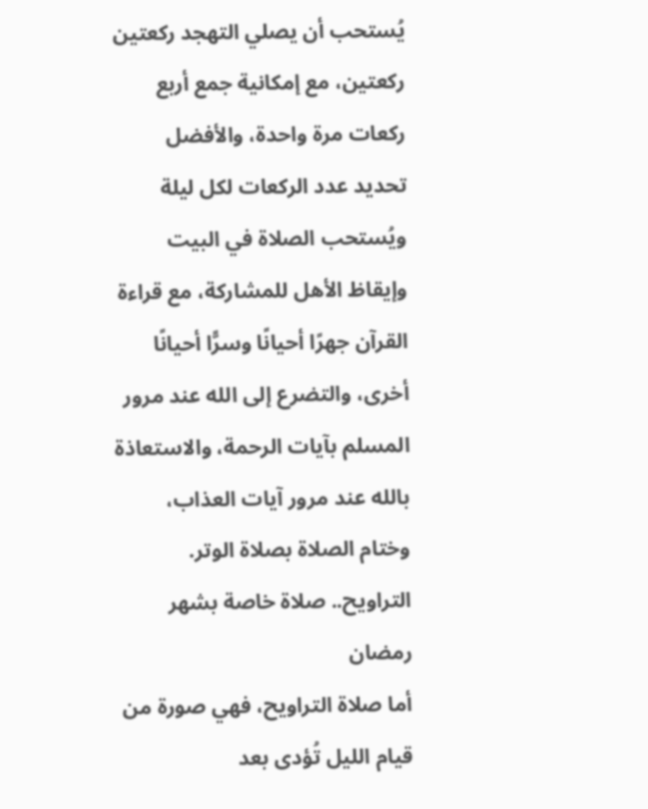يُستحب أن يصلي التهجد ركعتين ركعتين، مع إمكانية جمع أربع ركعات مرة واحدة، والأفضل تحديد عدد الركعات لكل ليلة ويُستحب الصلاة في البيت وإيقاظ الأهل للمشاركة، مع قراءة القرآن جهرًا أحيانًا وسرًّا أحيانًا أخرى، والتضرع إلى الله عند مرور المسلم بآيات الرحمة، والاستعاذة بالله عند مرور آيات العذاب، وختام الصلاة بصلاة الوتر.
التراويح.. صلاة خاصة بشهر رمضان
أما صلاة التراويح، فهي صورة من قيام الليل تُؤدى بعد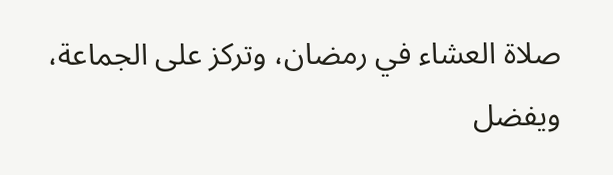صلاة العشاء في رمضان، وتركز على الجماعة، ويفضل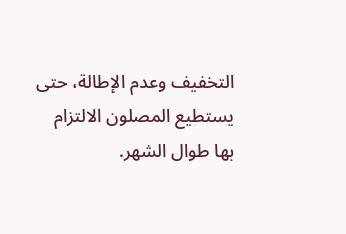التخفيف وعدم الإطالة، حتى يستطيع المصلون الالتزام بها طوال الشهر.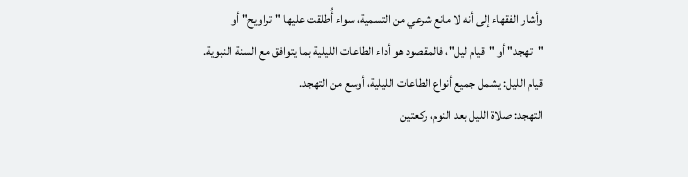وأشار الفقهاء إلى أنه لا مانع شرعي من التسمية، سواء أُطلقت عليها "تراويح" أو "تهجد" أو "قيام ليل"، فالمقصود هو أداء الطاعات الليلية بما يتوافق مع السنة النبوية.
قيام الليل: يشمل جميع أنواع الطاعات الليلية، أوسع من التهجد.
التهجد: صلاة الليل بعد النوم، ركعتين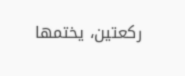ركعتين، يختمها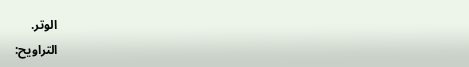الوتر.
التراويح: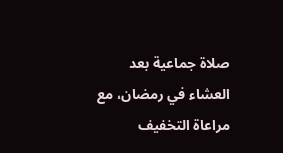صلاة جماعية بعد العشاء في رمضان، مع مراعاة التخفيف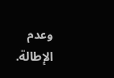وعدم الإطالة.